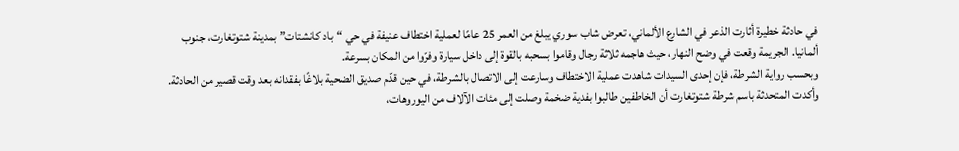في حادثة خطيرة أثارت الذعر في الشارع الألماني، تعرض شاب سوري يبلغ من العمر 25 عامًا لعملية اختطاف عنيفة في حي “باد كانشتات” بمدينة شتوتغارت، جنوب ألمانيا. الجريمة وقعت في وضح النهار، حيث هاجمه ثلاثة رجال وقاموا بسحبه بالقوة إلى داخل سيارة وفرّوا من المكان بسرعة.
وبحسب رواية الشرطة، فإن إحدى السيدات شاهدت عملية الاختطاف وسارعت إلى الاتصال بالشرطة، في حين قدّم صديق الضحية بلاغًا بفقدانه بعد وقت قصير من الحادثة. وأكدت المتحدثة باسم شرطة شتوتغارت أن الخاطفين طالبوا بفدية ضخمة وصلت إلى مئات الآلاف من اليوروهات،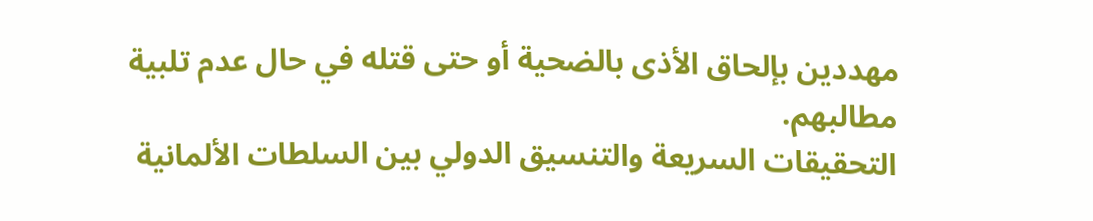مهددين بإلحاق الأذى بالضحية أو حتى قتله في حال عدم تلبية مطالبهم.
التحقيقات السريعة والتنسيق الدولي بين السلطات الألمانية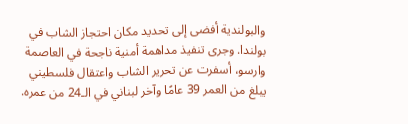والبولندية أفضى إلى تحديد مكان احتجاز الشاب في بولندا. وجرى تنفيذ مداهمة أمنية ناجحة في العاصمة وارسو، أسفرت عن تحرير الشاب واعتقال فلسطيني يبلغ من العمر 39 عامًا وآخر لبناني في الـ24 من عمره.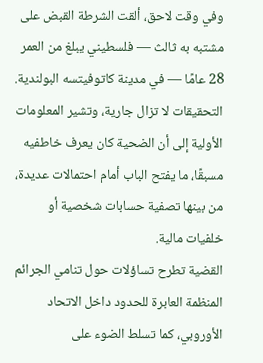وفي وقت لاحق، ألقت الشرطة القبض على مشتبه به ثالث — فلسطيني يبلغ من العمر 28 عامًا — في مدينة كاتوفيتسه البولندية.
التحقيقات لا تزال جارية، وتشير المعلومات الأولية إلى أن الضحية كان يعرف خاطفيه مسبقًا، ما يفتح الباب أمام احتمالات عديدة، من بينها تصفية حسابات شخصية أو خلفيات مالية.
القضية تطرح تساؤلات حول تنامي الجرائم المنظمة العابرة للحدود داخل الاتحاد الأوروبي، كما تسلط الضوء على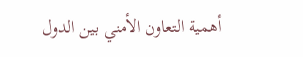أهمية التعاون الأمني بين الدول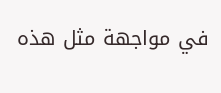في مواجهة مثل هذه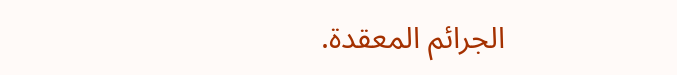الجرائم المعقدة.